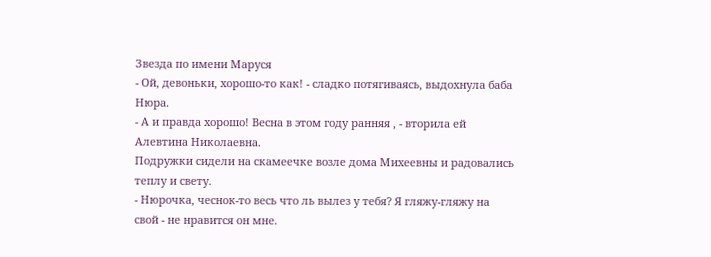Звезда по имени Маруся
- Ой, девоньки, хорошо-то как! - сладко потягиваясь, выдохнула баба Нюра.
- А и правда хорошо! Весна в этом году ранняя , - вторила ей Алевтина Николаевна.
Подружки сидели на скамеечке возле дома Михеевны и радовались теплу и свету.
- Нюрочка, чеснок-то весь что ль вылез у тебя? Я гляжу-гляжу на свой - не нравится он мне.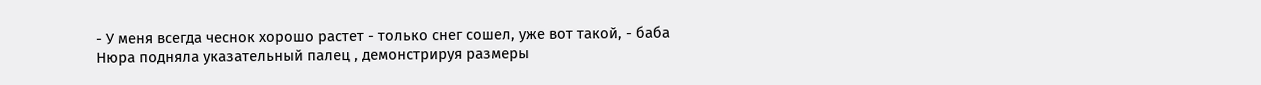- У меня всегда чеснок хорошо растет - только снег сошел, уже вот такой, - баба Нюра подняла указательный палец , демонстрируя размеры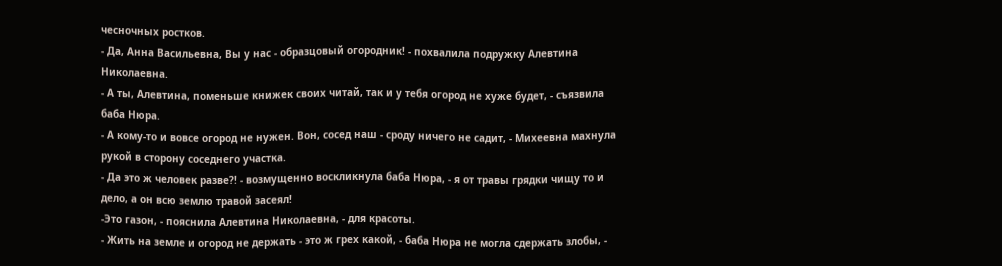чесночных ростков.
- Да, Анна Васильевна, Вы у нас - образцовый огородник! - похвалила подружку Алевтина Николаевна.
- А ты, Алевтина, поменьше книжек своих читай, так и у тебя огород не хуже будет, - съязвила баба Нюра.
- А кому-то и вовсе огород не нужен. Вон, сосед наш - сроду ничего не садит, - Михеевна махнула рукой в сторону соседнего участка.
- Да это ж человек разве?! - возмущенно воскликнула баба Нюра, - я от травы грядки чищу то и дело, а он всю землю травой засеял!
-Это газон, - пояснила Алевтина Николаевна, - для красоты.
- Жить на земле и огород не держать - это ж грех какой, - баба Нюра не могла сдержать злобы, -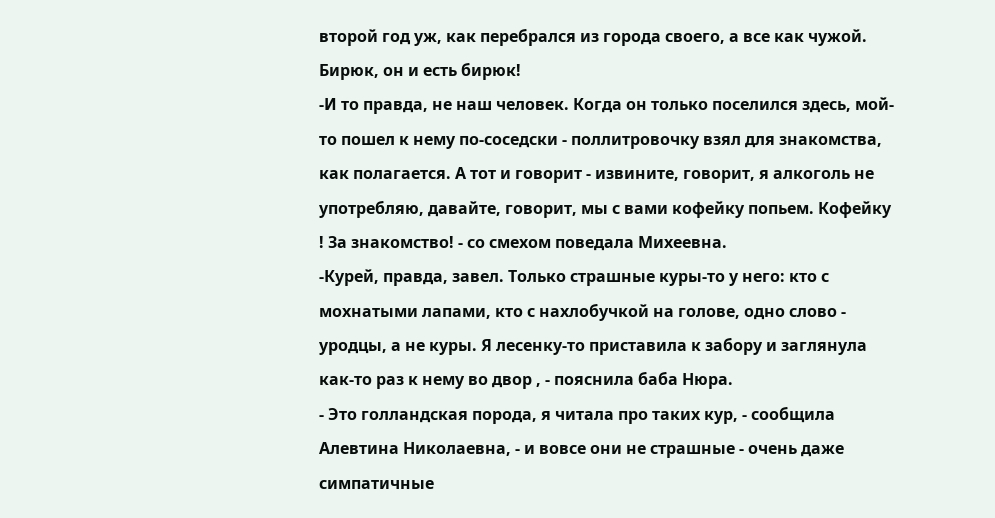второй год уж, как перебрался из города своего, а все как чужой. Бирюк, он и есть бирюк!
-И то правда, не наш человек. Когда он только поселился здесь, мой-то пошел к нему по-соседски - поллитровочку взял для знакомства, как полагается. А тот и говорит - извините, говорит, я алкоголь не употребляю, давайте, говорит, мы с вами кофейку попьем. Кофейку ! За знакомство! - со смехом поведала Михеевна.
-Курей, правда, завел. Только страшные куры-то у него: кто с мохнатыми лапами, кто с нахлобучкой на голове, одно слово - уродцы, а не куры. Я лесенку-то приставила к забору и заглянула как-то раз к нему во двор , - пояснила баба Нюра.
- Это голландская порода, я читала про таких кур, - сообщила Алевтина Николаевна, - и вовсе они не страшные - очень даже симпатичные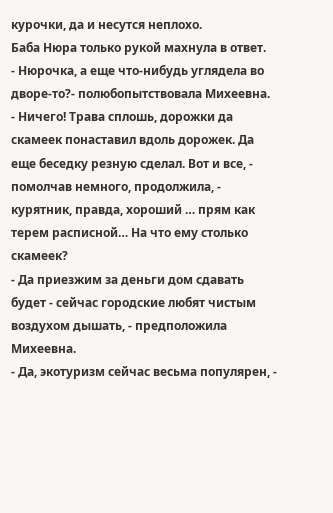курочки, да и несутся неплохо.
Баба Нюра только рукой махнула в ответ.
- Нюрочка, а еще что-нибудь углядела во дворе-то?- полюбопытствовала Михеевна.
- Ничего! Трава сплошь, дорожки да скамеек понаставил вдоль дорожек. Да еще беседку резную сделал. Вот и все, - помолчав немного, продолжила, - курятник, правда, хороший … прям как терем расписной… На что ему столько скамеек?
- Да приезжим за деньги дом сдавать будет - сейчас городские любят чистым воздухом дышать, - предположила Михеевна.
- Да, экотуризм сейчас весьма популярен, -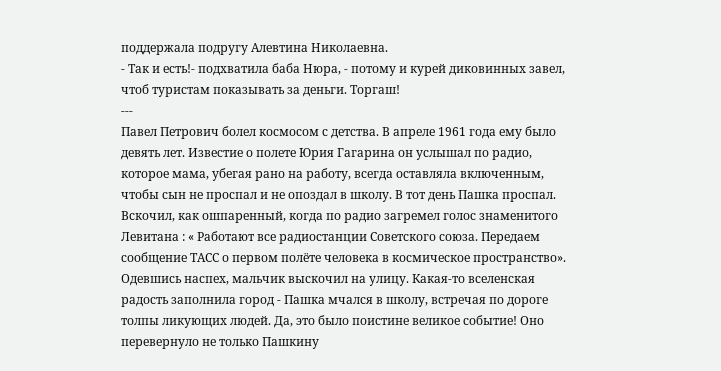поддержала подругу Алевтина Николаевна.
- Так и есть!- подхватила баба Нюра, - потому и курей диковинных завел, чтоб туристам показывать за деньги. Торгаш!
---
Павел Петрович болел космосом с детства. В апреле 1961 года ему было девять лет. Известие о полете Юрия Гагарина он услышал по радио, которое мама, убегая рано на работу, всегда оставляла включенным, чтобы сын не проспал и не опоздал в школу. В тот день Пашка проспал. Вскочил, как ошпаренный, когда по радио загремел голос знаменитого Левитана : « Работают все радиостанции Советского союза. Передаем сообщение ТАСС о первом полёте человека в космическое пространство». Одевшись наспех, мальчик выскочил на улицу. Какая-то вселенская радость заполнила город - Пашка мчался в школу, встречая по дороге толпы ликующих людей. Да, это было поистине великое событие! Оно перевернуло не только Пашкину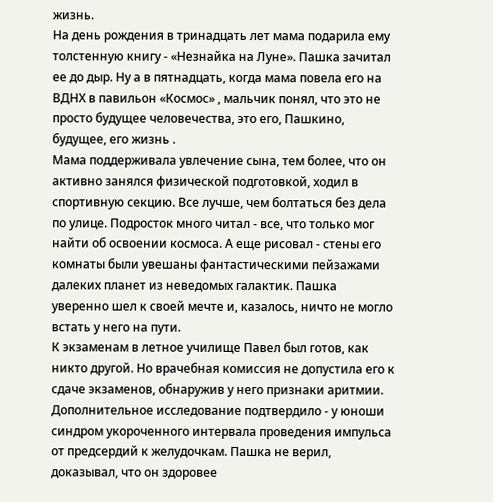жизнь.
На день рождения в тринадцать лет мама подарила ему толстенную книгу - «Незнайка на Луне». Пашка зачитал ее до дыр. Ну а в пятнадцать, когда мама повела его на ВДНХ в павильон «Космос» , мальчик понял, что это не просто будущее человечества, это его, Пашкино, будущее, его жизнь .
Мама поддерживала увлечение сына, тем более, что он активно занялся физической подготовкой, ходил в спортивную секцию. Все лучше, чем болтаться без дела по улице. Подросток много читал - все, что только мог найти об освоении космоса. А еще рисовал - стены его комнаты были увешаны фантастическими пейзажами далеких планет из неведомых галактик. Пашка уверенно шел к своей мечте и, казалось, ничто не могло встать у него на пути.
К экзаменам в летное училище Павел был готов, как никто другой. Но врачебная комиссия не допустила его к сдаче экзаменов, обнаружив у него признаки аритмии. Дополнительное исследование подтвердило - у юноши синдром укороченного интервала проведения импульса от предсердий к желудочкам. Пашка не верил, доказывал, что он здоровее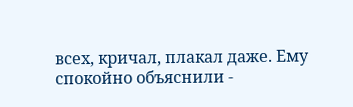всех, кричал, плакал даже. Ему спокойно объяснили -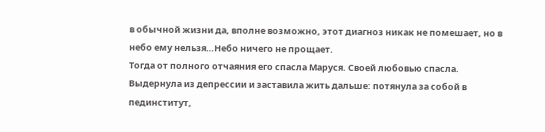в обычной жизни да, вполне возможно, этот диагноз никак не помешает, но в небо ему нельзя…Небо ничего не прощает.
Тогда от полного отчаяния его спасла Маруся. Своей любовью спасла. Выдернула из депрессии и заставила жить дальше: потянула за собой в пединститут,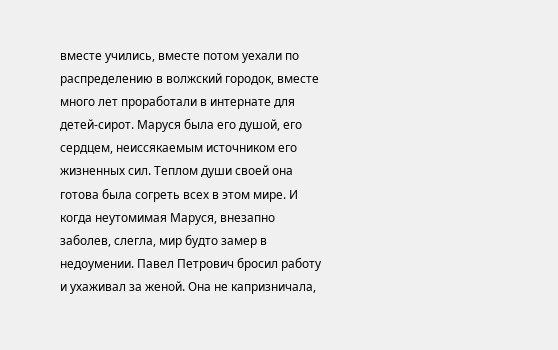вместе учились, вместе потом уехали по распределению в волжский городок, вместе много лет проработали в интернате для детей-сирот. Маруся была его душой, его сердцем, неиссякаемым источником его жизненных сил. Теплом души своей она готова была согреть всех в этом мире. И когда неутомимая Маруся, внезапно заболев, слегла, мир будто замер в недоумении. Павел Петрович бросил работу и ухаживал за женой. Она не капризничала,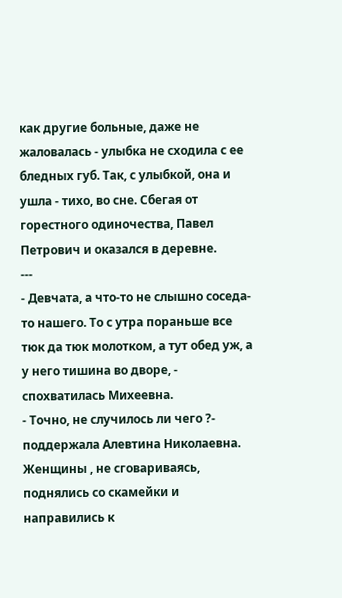как другие больные, даже не жаловалась - улыбка не сходила с ее бледных губ. Так, с улыбкой, она и ушла - тихо, во сне. Сбегая от горестного одиночества, Павел Петрович и оказался в деревне.
---
- Девчата, а что-то не слышно соседа-то нашего. То с утра пораньше все тюк да тюк молотком, а тут обед уж, а у него тишина во дворе, - спохватилась Михеевна.
- Точно, не случилось ли чего ?- поддержала Алевтина Николаевна.
Женщины , не сговариваясь, поднялись со скамейки и направились к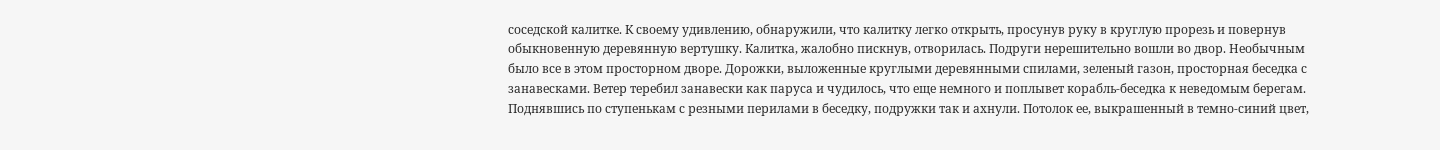соседской калитке. К своему удивлению, обнаружили, что калитку легко открыть, просунув руку в круглую прорезь и повернув обыкновенную деревянную вертушку. Калитка, жалобно пискнув, отворилась. Подруги нерешительно вошли во двор. Необычным было все в этом просторном дворе. Дорожки, выложенные круглыми деревянными спилами, зеленый газон, просторная беседка с занавесками. Ветер теребил занавески как паруса и чудилось, что еще немного и поплывет корабль-беседка к неведомым берегам. Поднявшись по ступенькам с резными перилами в беседку, подружки так и ахнули. Потолок ее, выкрашенный в темно-синий цвет,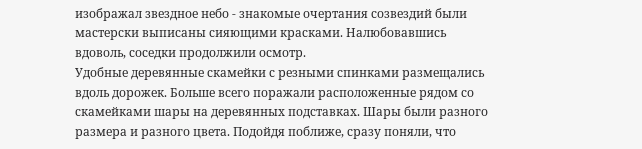изображал звездное небо - знакомые очертания созвездий были мастерски выписаны сияющими красками. Налюбовавшись вдоволь, соседки продолжили осмотр.
Удобные деревянные скамейки с резными спинками размещались вдоль дорожек. Больше всего поражали расположенные рядом со скамейками шары на деревянных подставках. Шары были разного размера и разного цвета. Подойдя поближе, сразу поняли, что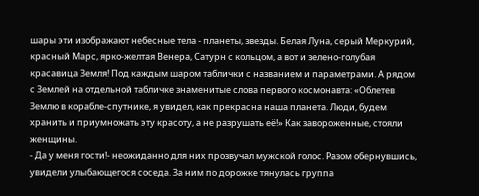шары эти изображают небесные тела - планеты, звезды. Белая Луна, серый Меркурий, красный Марс, ярко-желтая Венера, Сатурн с кольцом, а вот и зелено-голубая красавица Земля! Под каждым шаром таблички с названием и параметрами. А рядом с Землей на отдельной табличке знаменитые слова первого космонавта: «Облетев Землю в корабле-спутнике, я увидел, как прекрасна наша планета. Люди, будем хранить и приумножать эту красоту, а не разрушать её!» Как завороженные, стояли женщины.
- Да у меня гости!- неожиданно для них прозвучал мужской голос. Разом обернувшись, увидели улыбающегося соседа. За ним по дорожке тянулась группа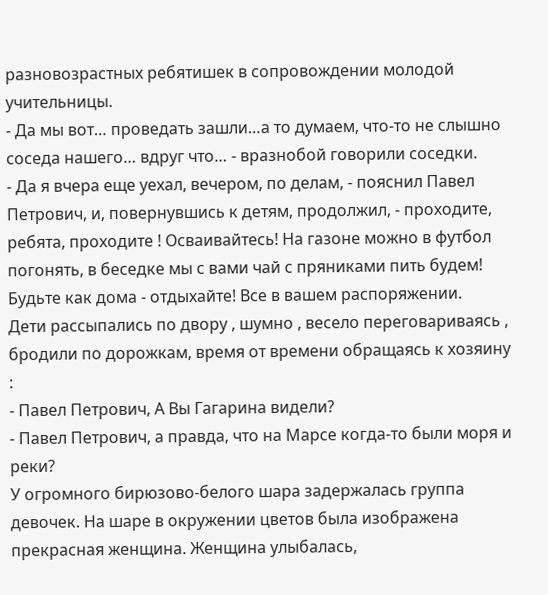разновозрастных ребятишек в сопровождении молодой учительницы.
- Да мы вот… проведать зашли…а то думаем, что-то не слышно соседа нашего… вдруг что… - вразнобой говорили соседки.
- Да я вчера еще уехал, вечером, по делам, - пояснил Павел Петрович, и, повернувшись к детям, продолжил, - проходите, ребята, проходите ! Осваивайтесь! На газоне можно в футбол погонять, в беседке мы с вами чай с пряниками пить будем! Будьте как дома - отдыхайте! Все в вашем распоряжении.
Дети рассыпались по двору , шумно , весело переговариваясь , бродили по дорожкам, время от времени обращаясь к хозяину :
- Павел Петрович, А Вы Гагарина видели?
- Павел Петрович, а правда, что на Марсе когда-то были моря и реки?
У огромного бирюзово-белого шара задержалась группа девочек. На шаре в окружении цветов была изображена прекрасная женщина. Женщина улыбалась,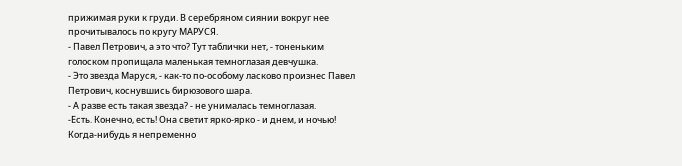прижимая руки к груди. В серебряном сиянии вокруг нее прочитывалось по кругу МАРУСЯ.
- Павел Петрович, а это что? Тут таблички нет, - тоненьким голоском пропищала маленькая темноглазая девчушка.
- Это звезда Маруся, - как-то по-особому ласково произнес Павел Петрович, коснувшись бирюзового шара.
- А разве есть такая звезда? - не унималась темноглазая.
-Есть. Конечно, есть! Она светит ярко-ярко - и днем, и ночью! Когда-нибудь я непременно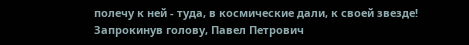полечу к ней - туда, в космические дали, к своей звезде!
Запрокинув голову, Павел Петрович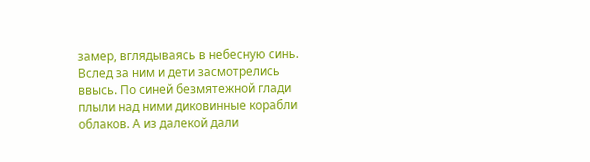замер, вглядываясь в небесную синь. Вслед за ним и дети засмотрелись ввысь. По синей безмятежной глади плыли над ними диковинные корабли облаков. А из далекой дали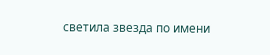светила звезда по имени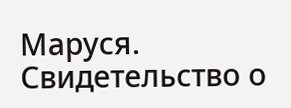Маруся.
Свидетельство о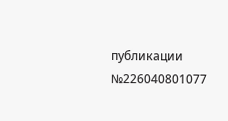публикации №226040801077